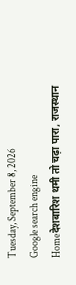Tuesday, September 8, 2026
Google search engine
Homeदेशबारिश थमी तो चढ़ा पारा, राजस्थान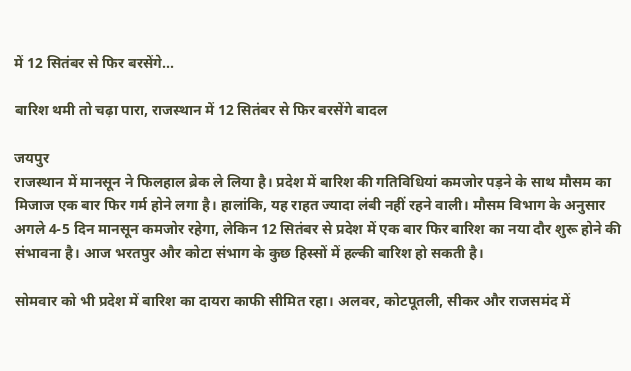में 12 सितंबर से फिर बरसेंगे...

बारिश थमी तो चढ़ा पारा, राजस्थान में 12 सितंबर से फिर बरसेंगे बादल

जयपुर
राजस्थान में मानसून ने फिलहाल ब्रेक ले लिया है। प्रदेश में बारिश की गतिविधियां कमजोर पड़ने के साथ मौसम का मिजाज एक बार फिर गर्म होने लगा है। हालांकि, यह राहत ज्यादा लंबी नहीं रहने वाली। मौसम विभाग के अनुसार अगले 4-5 दिन मानसून कमजोर रहेगा, लेकिन 12 सितंबर से प्रदेश में एक बार फिर बारिश का नया दौर शुरू होने की संभावना है। आज भरतपुर और कोटा संभाग के कुछ हिस्सों में हल्की बारिश हो सकती है।

सोमवार को भी प्रदेश में बारिश का दायरा काफी सीमित रहा। अलवर, कोटपूतली, सीकर और राजसमंद में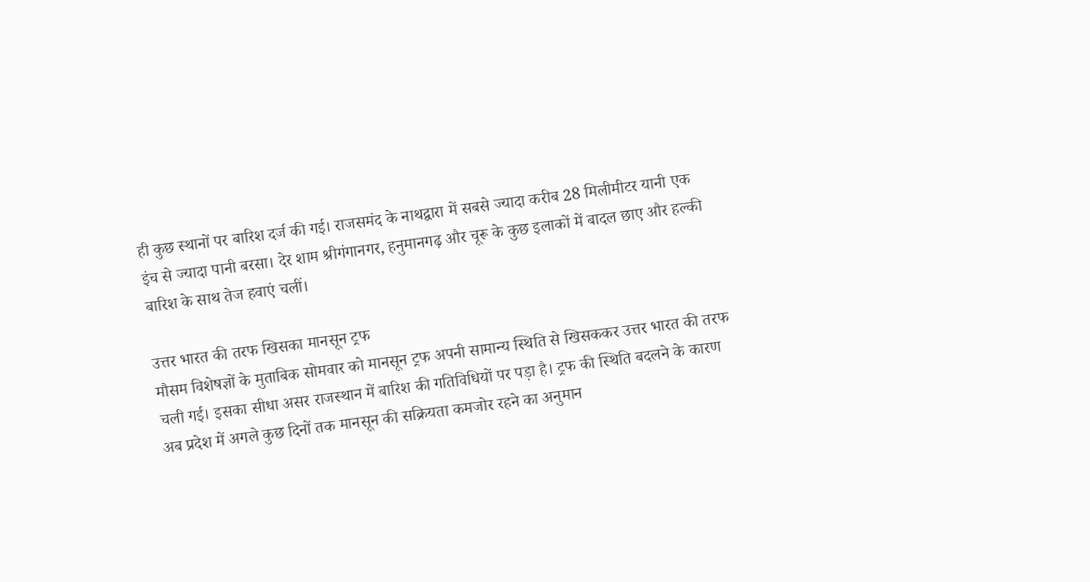ही कुछ स्थानों पर बारिश दर्ज की गई। राजसमंद के नाथद्वारा में सबसे ज्यादा करीब 28 मिलीमीटर यानी एक इंच से ज्यादा पानी बरसा। देर शाम श्रीगंगानगर, हनुमानगढ़ और चूरू के कुछ इलाकों में बादल छाए और हल्की बारिश के साथ तेज हवाएं चलीं।

उत्तर भारत की तरफ खिसका मानसून ट्रफ
मौसम विशेषज्ञों के मुताबिक सोमवार को मानसून ट्रफ अपनी सामान्य स्थिति से खिसककर उत्तर भारत की तरफ चली गई। इसका सीधा असर राजस्थान में बारिश की गतिविधियों पर पड़ा है। ट्रफ की स्थिति बदलने के कारण अब प्रदेश में अगले कुछ दिनों तक मानसून की सक्रियता कमजोर रहने का अनुमान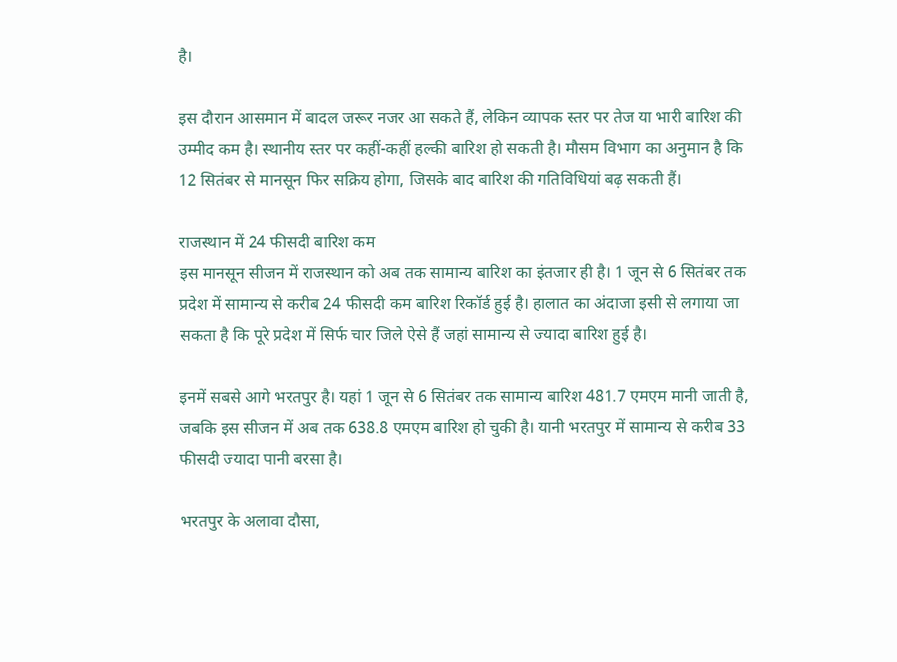है।

इस दौरान आसमान में बादल जरूर नजर आ सकते हैं, लेकिन व्यापक स्तर पर तेज या भारी बारिश की उम्मीद कम है। स्थानीय स्तर पर कहीं-कहीं हल्की बारिश हो सकती है। मौसम विभाग का अनुमान है कि 12 सितंबर से मानसून फिर सक्रिय होगा, जिसके बाद बारिश की गतिविधियां बढ़ सकती हैं।

राजस्थान में 24 फीसदी बारिश कम
इस मानसून सीजन में राजस्थान को अब तक सामान्य बारिश का इंतजार ही है। 1 जून से 6 सितंबर तक प्रदेश में सामान्य से करीब 24 फीसदी कम बारिश रिकॉर्ड हुई है। हालात का अंदाजा इसी से लगाया जा सकता है कि पूरे प्रदेश में सिर्फ चार जिले ऐसे हैं जहां सामान्य से ज्यादा बारिश हुई है।

इनमें सबसे आगे भरतपुर है। यहां 1 जून से 6 सितंबर तक सामान्य बारिश 481.7 एमएम मानी जाती है, जबकि इस सीजन में अब तक 638.8 एमएम बारिश हो चुकी है। यानी भरतपुर में सामान्य से करीब 33 फीसदी ज्यादा पानी बरसा है।

भरतपुर के अलावा दौसा,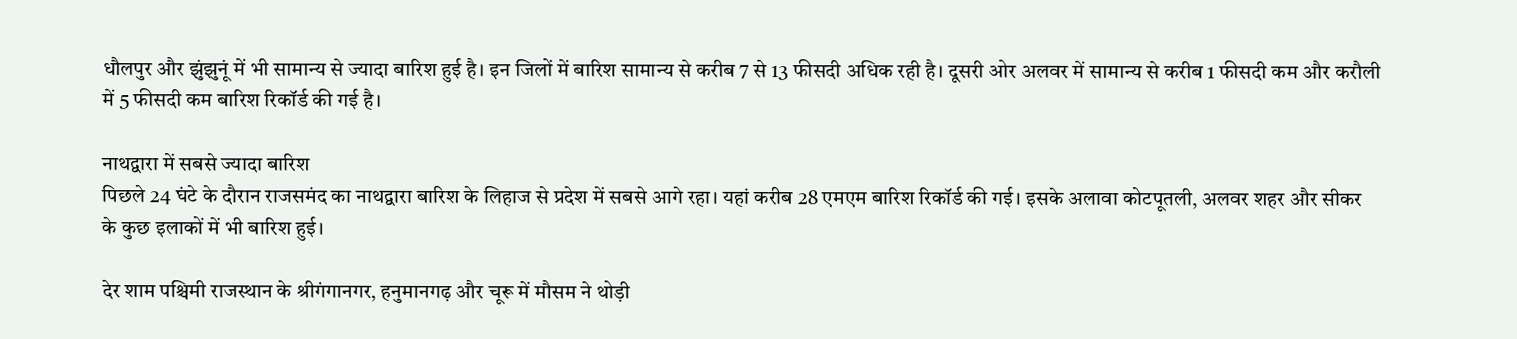धौलपुर और झुंझुनूं में भी सामान्य से ज्यादा बारिश हुई है। इन जिलों में बारिश सामान्य से करीब 7 से 13 फीसदी अधिक रही है। दूसरी ओर अलवर में सामान्य से करीब 1 फीसदी कम और करौली में 5 फीसदी कम बारिश रिकॉर्ड की गई है।

नाथद्वारा में सबसे ज्यादा बारिश
पिछले 24 घंटे के दौरान राजसमंद का नाथद्वारा बारिश के लिहाज से प्रदेश में सबसे आगे रहा। यहां करीब 28 एमएम बारिश रिकॉर्ड की गई। इसके अलावा कोटपूतली, अलवर शहर और सीकर के कुछ इलाकों में भी बारिश हुई।

देर शाम पश्चिमी राजस्थान के श्रीगंगानगर, हनुमानगढ़ और चूरू में मौसम ने थोड़ी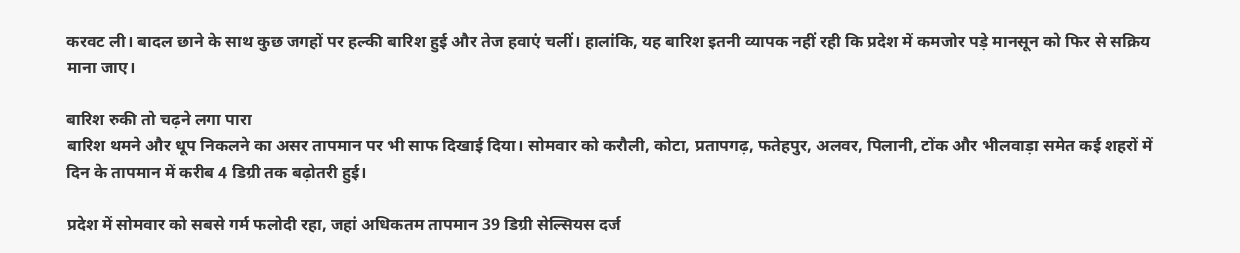करवट ली। बादल छाने के साथ कुछ जगहों पर हल्की बारिश हुई और तेज हवाएं चलीं। हालांकि, यह बारिश इतनी व्यापक नहीं रही कि प्रदेश में कमजोर पड़े मानसून को फिर से सक्रिय माना जाए।

बारिश रुकी तो चढ़ने लगा पारा
बारिश थमने और धूप निकलने का असर तापमान पर भी साफ दिखाई दिया। सोमवार को करौली, कोटा, प्रतापगढ़, फतेहपुर, अलवर, पिलानी, टोंक और भीलवाड़ा समेत कई शहरों में दिन के तापमान में करीब 4 डिग्री तक बढ़ोतरी हुई।

प्रदेश में सोमवार को सबसे गर्म फलोदी रहा, जहां अधिकतम तापमान 39 डिग्री सेल्सियस दर्ज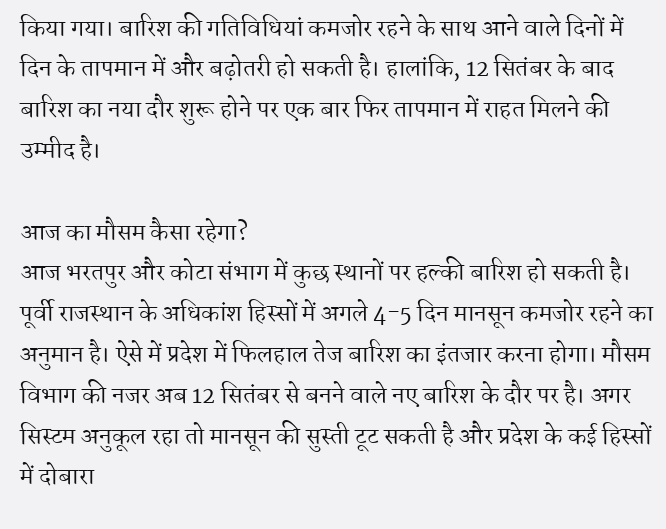किया गया। बारिश की गतिविधियां कमजोर रहने के साथ आने वाले दिनों में दिन के तापमान में और बढ़ोतरी हो सकती है। हालांकि, 12 सितंबर के बाद बारिश का नया दौर शुरू होने पर एक बार फिर तापमान में राहत मिलने की उम्मीद है।

आज का मौसम कैसा रहेगा?
आज भरतपुर और कोटा संभाग में कुछ स्थानों पर हल्की बारिश हो सकती है। पूर्वी राजस्थान के अधिकांश हिस्सों में अगले 4-5 दिन मानसून कमजोर रहने का अनुमान है। ऐसे में प्रदेश में फिलहाल तेज बारिश का इंतजार करना होगा। मौसम विभाग की नजर अब 12 सितंबर से बनने वाले नए बारिश के दौर पर है। अगर सिस्टम अनुकूल रहा तो मानसून की सुस्ती टूट सकती है और प्रदेश के कई हिस्सों में दोबारा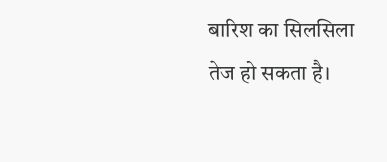बारिश का सिलसिला तेज हो सकता है।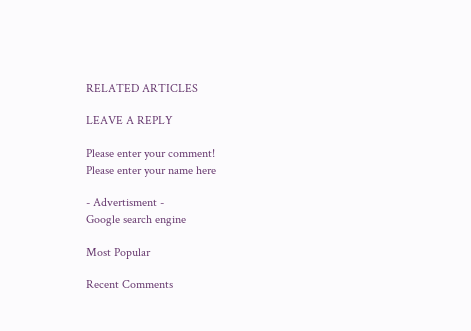RELATED ARTICLES

LEAVE A REPLY

Please enter your comment!
Please enter your name here

- Advertisment -
Google search engine

Most Popular

Recent Comments